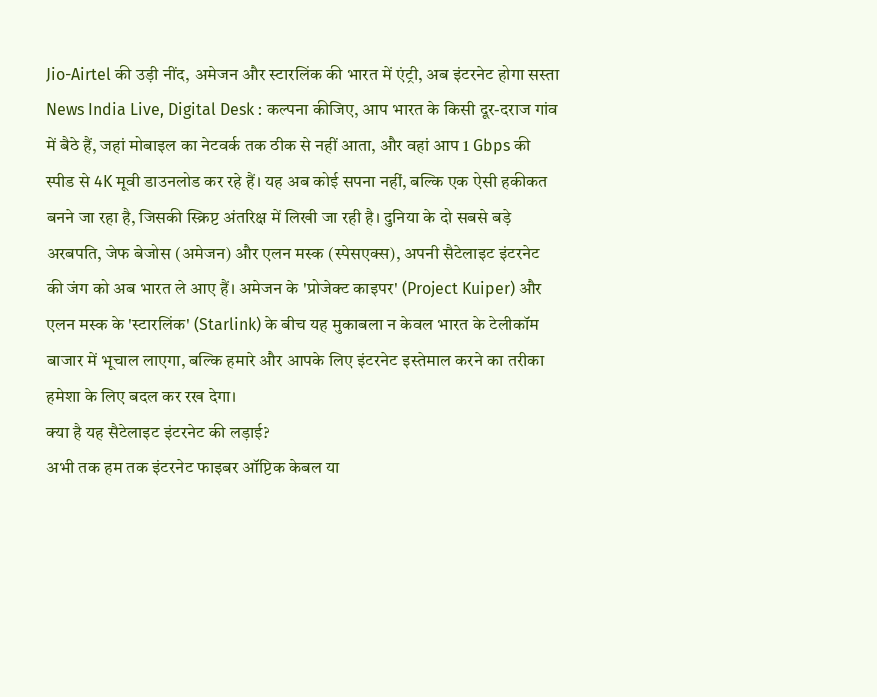Jio-Airtel की उड़ी नींद, अमेजन और स्टारलिंक की भारत में एंट्री, अब इंटरनेट होगा सस्ता
News India Live, Digital Desk : कल्पना कीजिए, आप भारत के किसी दूर-दराज गांव में बैठे हैं, जहां मोबाइल का नेटवर्क तक ठीक से नहीं आता, और वहां आप 1 Gbps की स्पीड से 4K मूवी डाउनलोड कर रहे हैं। यह अब कोई सपना नहीं, बल्कि एक ऐसी हकीकत बनने जा रहा है, जिसकी स्क्रिप्ट अंतरिक्ष में लिखी जा रही है। दुनिया के दो सबसे बड़े अरबपति, जेफ बेजोस (अमेजन) और एलन मस्क (स्पेसएक्स), अपनी सैटेलाइट इंटरनेट की जंग को अब भारत ले आए हैं। अमेजन के 'प्रोजेक्ट काइपर' (Project Kuiper) और एलन मस्क के 'स्टारलिंक' (Starlink) के बीच यह मुकाबला न केवल भारत के टेलीकॉम बाजार में भूचाल लाएगा, बल्कि हमारे और आपके लिए इंटरनेट इस्तेमाल करने का तरीका हमेशा के लिए बदल कर रख देगा।
क्या है यह सैटेलाइट इंटरनेट की लड़ाई?
अभी तक हम तक इंटरनेट फाइबर ऑप्टिक केबल या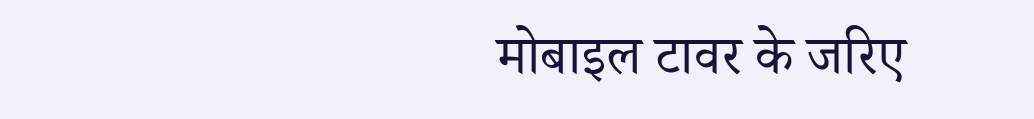मोबाइल टावर के जरिए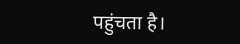पहुंचता है।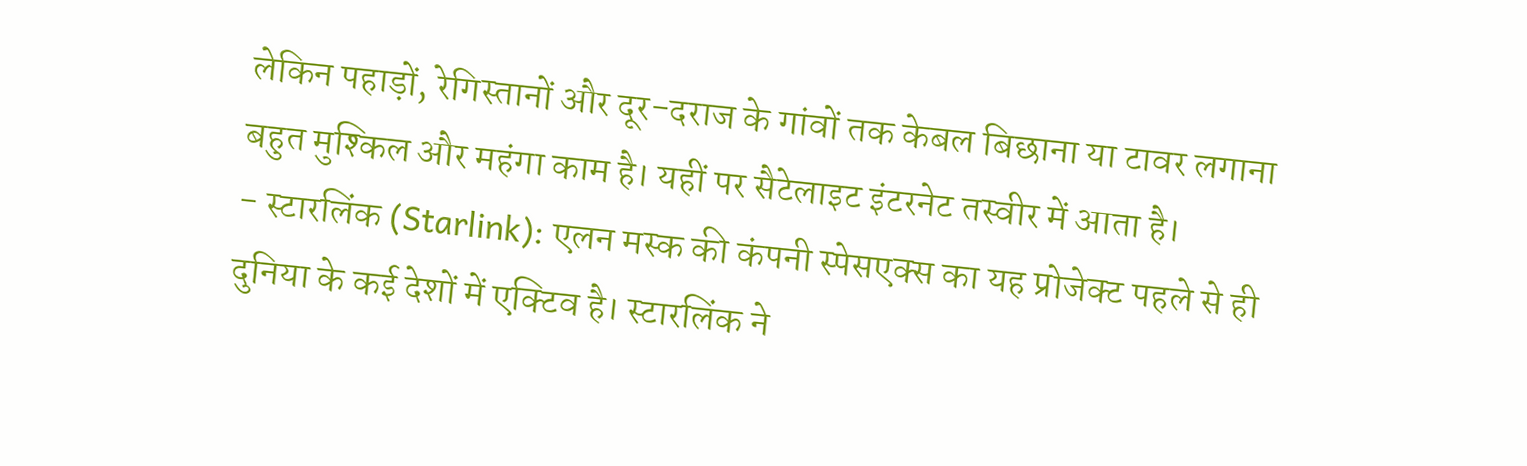लेकिन पहाड़ों, रेगिस्तानों और दूर-दराज के गांवों तक केबल बिछाना या टावर लगाना बहुत मुश्किल और महंगा काम है। यहीं पर सैटेलाइट इंटरनेट तस्वीर में आता है।
- स्टारलिंक (Starlink): एलन मस्क की कंपनी स्पेसएक्स का यह प्रोजेक्ट पहले से ही दुनिया के कई देशों में एक्टिव है। स्टारलिंक ने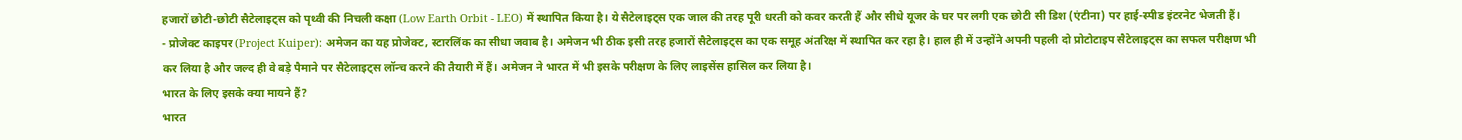हजारों छोटी-छोटी सैटेलाइट्स को पृथ्वी की निचली कक्षा (Low Earth Orbit - LEO) में स्थापित किया है। ये सैटेलाइट्स एक जाल की तरह पूरी धरती को कवर करती हैं और सीधे यूजर के घर पर लगी एक छोटी सी डिश (एंटीना) पर हाई-स्पीड इंटरनेट भेजती हैं।
- प्रोजेक्ट काइपर (Project Kuiper): अमेजन का यह प्रोजेक्ट, स्टारलिंक का सीधा जवाब है। अमेजन भी ठीक इसी तरह हजारों सैटेलाइट्स का एक समूह अंतरिक्ष में स्थापित कर रहा है। हाल ही में उन्होंने अपनी पहली दो प्रोटोटाइप सैटेलाइट्स का सफल परीक्षण भी कर लिया है और जल्द ही वे बड़े पैमाने पर सैटेलाइट्स लॉन्च करने की तैयारी में हैं। अमेजन ने भारत में भी इसके परीक्षण के लिए लाइसेंस हासिल कर लिया है।
भारत के लिए इसके क्या मायने हैं?
भारत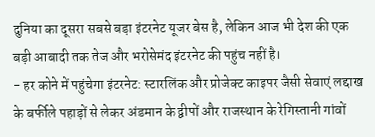दुनिया का दूसरा सबसे बड़ा इंटरनेट यूजर बेस है, लेकिन आज भी देश की एक बड़ी आबादी तक तेज और भरोसेमंद इंटरनेट की पहुंच नहीं है।
- हर कोने में पहुंचेगा इंटरनेट: स्टारलिंक और प्रोजेक्ट काइपर जैसी सेवाएं लद्दाख के बर्फीले पहाड़ों से लेकर अंडमान के द्वीपों और राजस्थान के रेगिस्तानी गांवों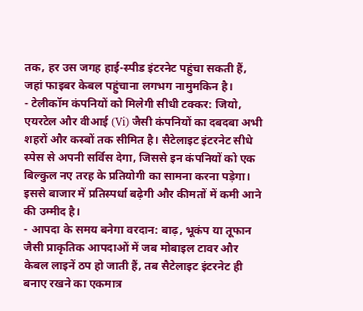तक, हर उस जगह हाई-स्पीड इंटरनेट पहुंचा सकती हैं, जहां फाइबर केबल पहुंचाना लगभग नामुमकिन है।
- टेलीकॉम कंपनियों को मिलेगी सीधी टक्कर: जियो, एयरटेल और वीआई (Vi) जैसी कंपनियों का दबदबा अभी शहरों और कस्बों तक सीमित है। सैटेलाइट इंटरनेट सीधे स्पेस से अपनी सर्विस देगा, जिससे इन कंपनियों को एक बिल्कुल नए तरह के प्रतियोगी का सामना करना पड़ेगा। इससे बाजार में प्रतिस्पर्धा बढ़ेगी और कीमतों में कमी आने की उम्मीद है।
- आपदा के समय बनेगा वरदान: बाढ़, भूकंप या तूफान जैसी प्राकृतिक आपदाओं में जब मोबाइल टावर और केबल लाइनें ठप हो जाती हैं, तब सैटेलाइट इंटरनेट ही बनाए रखने का एकमात्र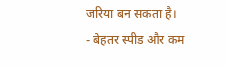जरिया बन सकता है।
- बेहतर स्पीड और कम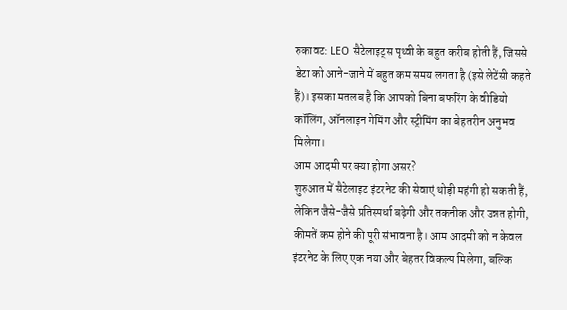रुकावट: LEO सैटेलाइट्स पृथ्वी के बहुत करीब होती हैं, जिससे डेटा को आने-जाने में बहुत कम समय लगता है (इसे लेटेंसी कहते हैं)। इसका मतलब है कि आपको बिना बफरिंग के वीडियो कॉलिंग, ऑनलाइन गेमिंग और स्ट्रीमिंग का बेहतरीन अनुभव मिलेगा।
आम आदमी पर क्या होगा असर?
शुरुआत में सैटेलाइट इंटरनेट की सेवाएं थोड़ी महंगी हो सकती हैं, लेकिन जैसे-जैसे प्रतिस्पर्धा बढ़ेगी और तकनीक और उन्नत होगी, कीमतें कम होने की पूरी संभावना है। आम आदमी को न केवल इंटरनेट के लिए एक नया और बेहतर विकल्प मिलेगा, बल्कि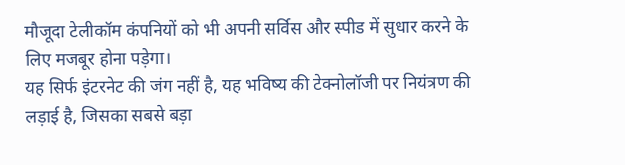मौजूदा टेलीकॉम कंपनियों को भी अपनी सर्विस और स्पीड में सुधार करने के लिए मजबूर होना पड़ेगा।
यह सिर्फ इंटरनेट की जंग नहीं है, यह भविष्य की टेक्नोलॉजी पर नियंत्रण की लड़ाई है, जिसका सबसे बड़ा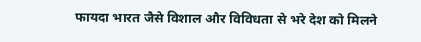फायदा भारत जैसे विशाल और विविधता से भरे देश को मिलने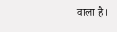वाला है।